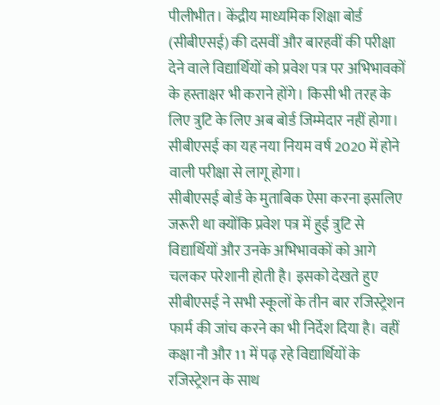पीलीभीत। केंद्रीय माध्यमिक शिक्षा बोर्ड (सीबीएसई) की दसवीं और बारहवीं की परीक्षा देने वाले विद्यार्थियों को प्रवेश पत्र पर अभिभावकों के हस्ताक्षर भी कराने होंगे। किसी भी तरह के लिए त्रुटि के लिए अब बोर्ड जिम्मेदार नहीं होगा। सीबीएसई का यह नया नियम वर्ष 2020 में होने वाली परीक्षा से लागू होगा।
सीबीएसई बोर्ड के मुताबिक ऐसा करना इसलिए जरूरी था क्योंकि प्रवेश पत्र में हुई त्रुटि से विद्यार्थियों और उनके अभिभावकों को आगे चलकर परेशानी होती है। इसको देखते हुए सीबीएसई ने सभी स्कूलों के तीन बार रजिस्ट्रेशन फार्म की जांच करने का भी निर्देश दिया है। वहीं कक्षा नौ और 11 में पढ़ रहे विद्यार्थियों के रजिस्ट्रेशन के साथ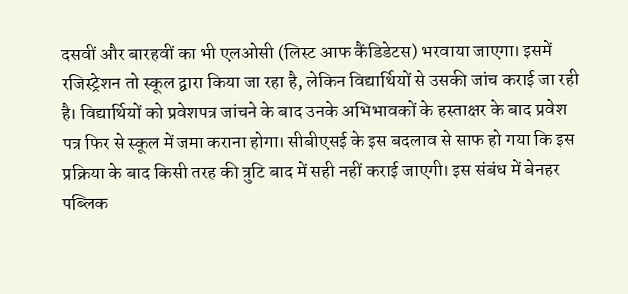दसवीं और बारहवीं का भी एलओसी (लिस्ट आफ कैंडिडेटस) भरवाया जाएगा। इसमें रजिस्ट्रेशन तो स्कूल द्वारा किया जा रहा है, लेकिन विद्यार्थियों से उसकी जांच कराई जा रही है। विद्यार्थियों को प्रवेशपत्र जांचने के बाद उनके अभिभावकों के हस्ताक्षर के बाद प्रवेश पत्र फिर से स्कूल में जमा कराना होगा। सीबीएसई के इस बदलाव से साफ हो गया कि इस प्रक्रिया के बाद किसी तरह की त्रुटि बाद में सही नहीं कराई जाएगी। इस संबंध में बेनहर पब्लिक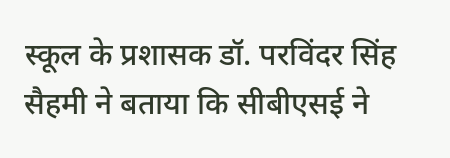स्कूल के प्रशासक डॉ. परविंदर सिंह सैहमी ने बताया कि सीबीएसई ने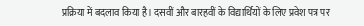प्रक्रिया में बदलाव किया है। दसवीं और बारहवीं के विद्यार्थियों के लिए प्रवेश पत्र पर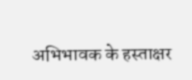अभिभावक के हस्ताक्षर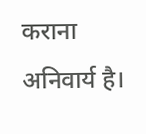कराना अनिवार्य है।